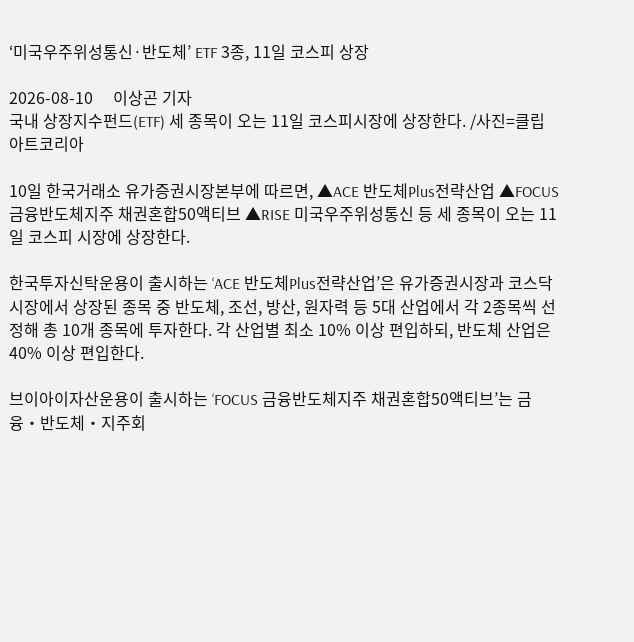‘미국우주위성통신·반도체’ ETF 3종, 11일 코스피 상장

2026-08-10     이상곤 기자
국내 상장지수펀드(ETF) 세 종목이 오는 11일 코스피시장에 상장한다. /사진=클립아트코리아

10일 한국거래소 유가증권시장본부에 따르면, ▲ACE 반도체Plus전략산업 ▲FOCUS 금융반도체지주 채권혼합50액티브 ▲RISE 미국우주위성통신 등 세 종목이 오는 11일 코스피 시장에 상장한다.

한국투자신탁운용이 출시하는 ‘ACE 반도체Plus전략산업’은 유가증권시장과 코스닥시장에서 상장된 종목 중 반도체, 조선, 방산, 원자력 등 5대 산업에서 각 2종목씩 선정해 총 10개 종목에 투자한다. 각 산업별 최소 10% 이상 편입하되, 반도체 산업은 40% 이상 편입한다.

브이아이자산운용이 출시하는 ‘FOCUS 금융반도체지주 채권혼합50액티브’는 금융‧반도체‧지주회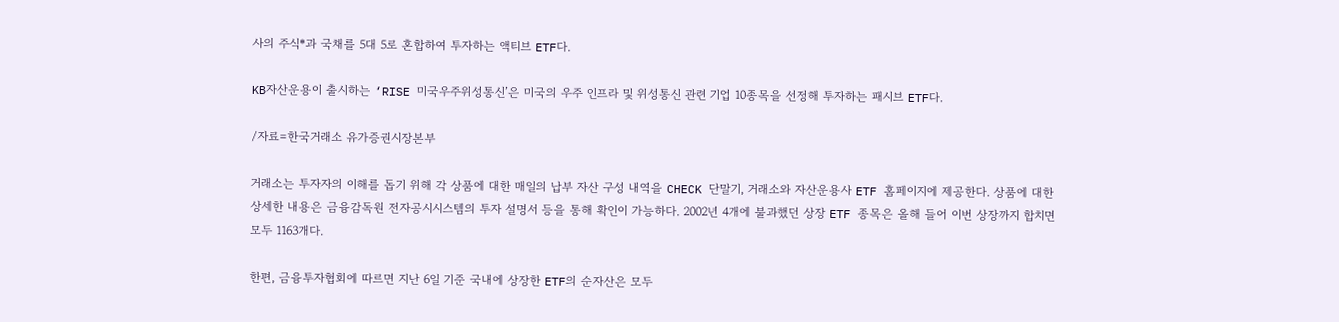사의 주식*과 국채를 5대 5로 혼합하여 투자하는 액티브 ETF다.

KB자산운용이 출시하는 ‘RISE 미국우주위성통신’은 미국의 우주 인프라 및 위성통신 관련 기업 10종목을 선정해 투자하는 패시브 ETF다.

/자료=한국거래소 유가증권시장본부

거래소는 투자자의 이해를 돕기 위해 각 상품에 대한 매일의 납부 자산 구성 내역을 CHECK 단말기, 거래소와 자산운용사 ETF 홈페이지에 제공한다. 상품에 대한 상세한 내용은 금융감독원 전자공시시스템의 투자 설명서 등을 통해 확인이 가능하다. 2002년 4개에 불과했던 상장 ETF 종목은 올해 들어 이번 상장까지 합치면 모두 1163개다.

한편, 금융투자협회에 따르면 지난 6일 기준 국내에 상장한 ETF의 순자산은 모두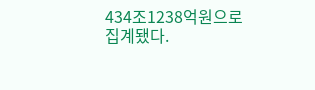434조1238억원으로 집계됐다.